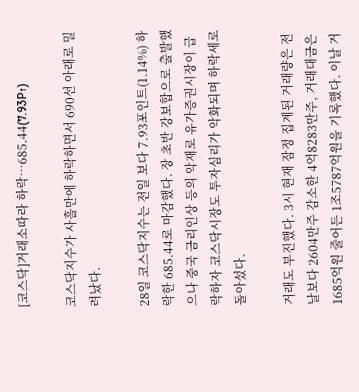[코스닥]거래소따라 하락…685.44(7.93P↑)

코스닥지수가 사흘만에 하락하면서 690선 아래로 밀려났다.

28일 코스닥지수는 전일 보다 7.93포인트(1.14%) 하락한 685.44로 마감했다. 장 초반 강보합으로 출발했으나 중국 금리인상 등의 악재로 유가증권시장이 급락하자 코스닥시장도 투자심리가 악화되며 하락세로 돌아섰다.

거래도 부진했다. 3시 현재 잠정 집계된 거래량은 전날보다 2604만주 감소한 4억8283만주, 거래대금은 1685억원 줄어든 1조5787억원을 기록했다. 이날 거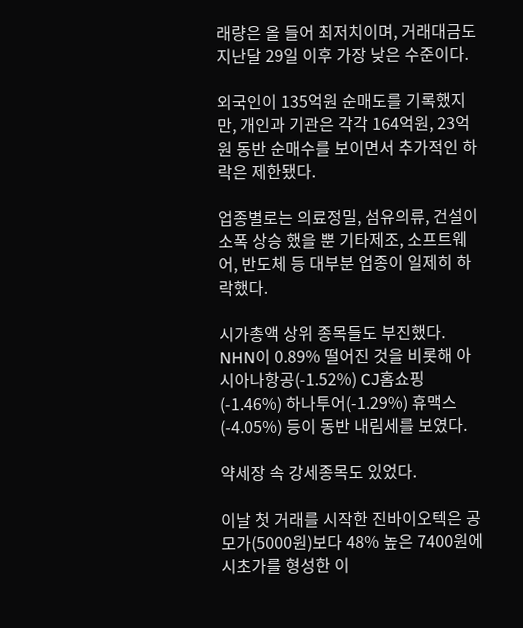래량은 올 들어 최저치이며, 거래대금도 지난달 29일 이후 가장 낮은 수준이다.

외국인이 135억원 순매도를 기록했지만, 개인과 기관은 각각 164억원, 23억원 동반 순매수를 보이면서 추가적인 하락은 제한됐다.

업종별로는 의료정밀, 섬유의류, 건설이 소폭 상승 했을 뿐 기타제조, 소프트웨어, 반도체 등 대부분 업종이 일제히 하락했다.

시가총액 상위 종목들도 부진했다. NHN이 0.89% 떨어진 것을 비롯해 아시아나항공(-1.52%) CJ홈쇼핑(-1.46%) 하나투어(-1.29%) 휴맥스(-4.05%) 등이 동반 내림세를 보였다.

약세장 속 강세종목도 있었다.

이날 첫 거래를 시작한 진바이오텍은 공모가(5000원)보다 48% 높은 7400원에 시초가를 형성한 이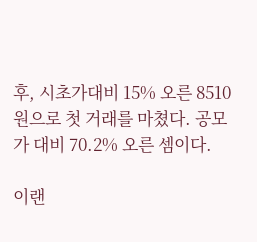후, 시초가대비 15% 오른 8510원으로 첫 거래를 마쳤다. 공모가 대비 70.2% 오른 셈이다.

이랜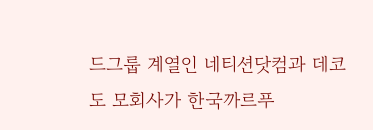드그룹 계열인 네티션닷컴과 데코도 모회사가 한국까르푸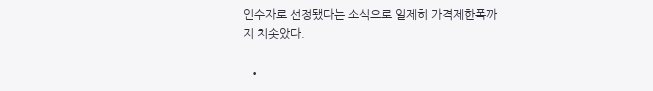인수자로 선정됐다는 소식으로 일제히 가격제한폭까지 치솟았다.

  •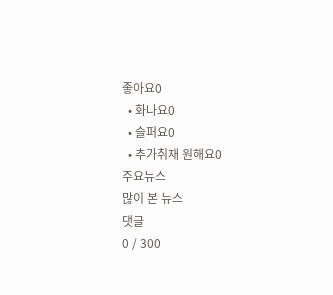좋아요0
  • 화나요0
  • 슬퍼요0
  • 추가취재 원해요0
주요뉴스
많이 본 뉴스
댓글
0 / 300